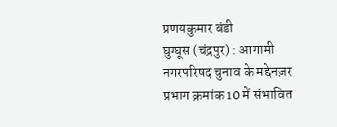प्रणयकुमार बंडी
घुग्घूस (चंद्रपुर) : आगामी नगरपरिषद चुनाव के मद्देनज़र प्रभाग क्रमांक 10 में संभावित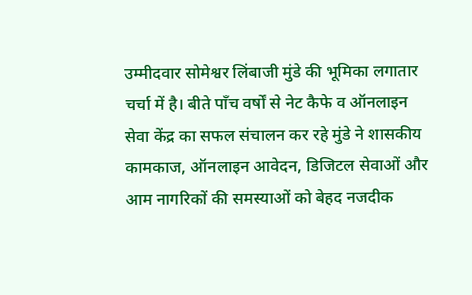उम्मीदवार सोमेश्वर लिंबाजी मुंडे की भूमिका लगातार चर्चा में है। बीते पाँच वर्षों से नेट कैफे व ऑनलाइन सेवा केंद्र का सफल संचालन कर रहे मुंडे ने शासकीय कामकाज, ऑनलाइन आवेदन, डिजिटल सेवाओं और आम नागरिकों की समस्याओं को बेहद नजदीक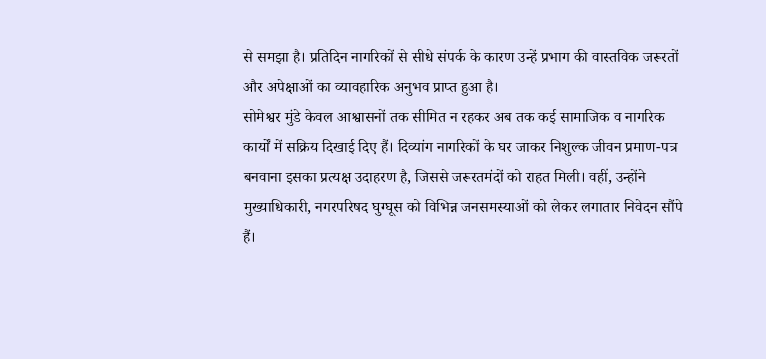से समझा है। प्रतिदिन नागरिकों से सीधे संपर्क के कारण उन्हें प्रभाग की वास्तविक जरूरतों और अपेक्षाओं का व्यावहारिक अनुभव प्राप्त हुआ है।
सोमेश्वर मुंडे केवल आश्वासनों तक सीमित न रहकर अब तक कई सामाजिक व नागरिक कार्यों में सक्रिय दिखाई दिए हैं। दिव्यांग नागरिकों के घर जाकर निशुल्क जीवन प्रमाण-पत्र बनवाना इसका प्रत्यक्ष उदाहरण है, जिससे जरूरतमंदों को राहत मिली। वहीं, उन्होंने मुख्याधिकारी, नगरपरिषद घुग्घूस को विभिन्न जनसमस्याओं को लेकर लगातार निवेदन सौंपे हैं।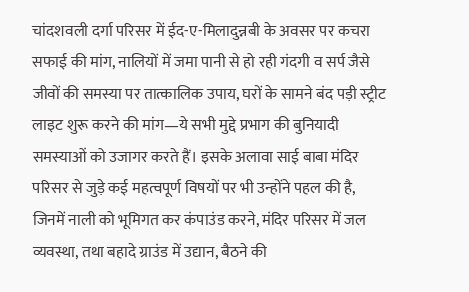चांदशवली दर्गा परिसर में ईद-ए-मिलादुन्नबी के अवसर पर कचरा सफाई की मांग, नालियों में जमा पानी से हो रही गंदगी व सर्प जैसे जीवों की समस्या पर तात्कालिक उपाय, घरों के सामने बंद पड़ी स्ट्रीट लाइट शुरू करने की मांग—ये सभी मुद्दे प्रभाग की बुनियादी समस्याओं को उजागर करते हैं। इसके अलावा साई बाबा मंदिर परिसर से जुड़े कई महत्वपूर्ण विषयों पर भी उन्होंने पहल की है, जिनमें नाली को भूमिगत कर कंपाउंड करने, मंदिर परिसर में जल व्यवस्था, तथा बहादे ग्राउंड में उद्यान, बैठने की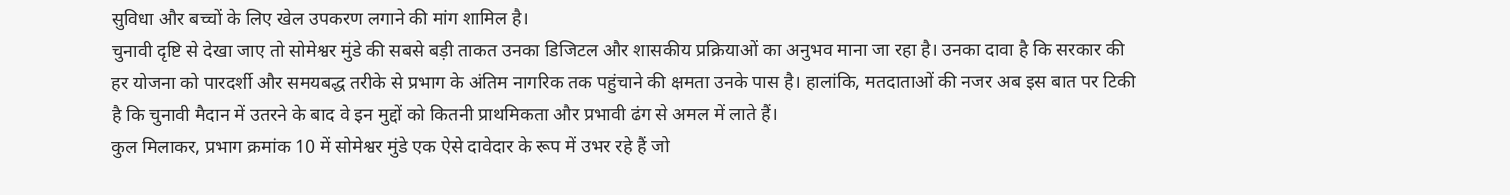सुविधा और बच्चों के लिए खेल उपकरण लगाने की मांग शामिल है।
चुनावी दृष्टि से देखा जाए तो सोमेश्वर मुंडे की सबसे बड़ी ताकत उनका डिजिटल और शासकीय प्रक्रियाओं का अनुभव माना जा रहा है। उनका दावा है कि सरकार की हर योजना को पारदर्शी और समयबद्ध तरीके से प्रभाग के अंतिम नागरिक तक पहुंचाने की क्षमता उनके पास है। हालांकि, मतदाताओं की नजर अब इस बात पर टिकी है कि चुनावी मैदान में उतरने के बाद वे इन मुद्दों को कितनी प्राथमिकता और प्रभावी ढंग से अमल में लाते हैं।
कुल मिलाकर, प्रभाग क्रमांक 10 में सोमेश्वर मुंडे एक ऐसे दावेदार के रूप में उभर रहे हैं जो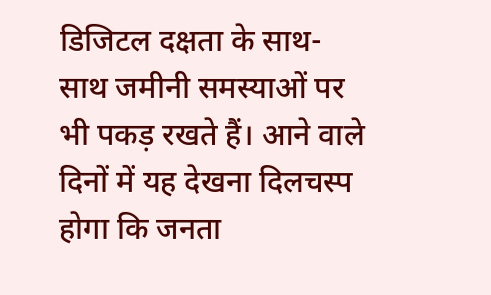डिजिटल दक्षता के साथ-साथ जमीनी समस्याओं पर भी पकड़ रखते हैं। आने वाले दिनों में यह देखना दिलचस्प होगा कि जनता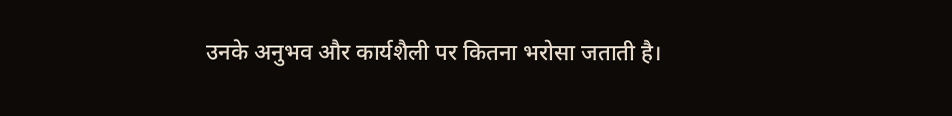उनके अनुभव और कार्यशैली पर कितना भरोसा जताती है।